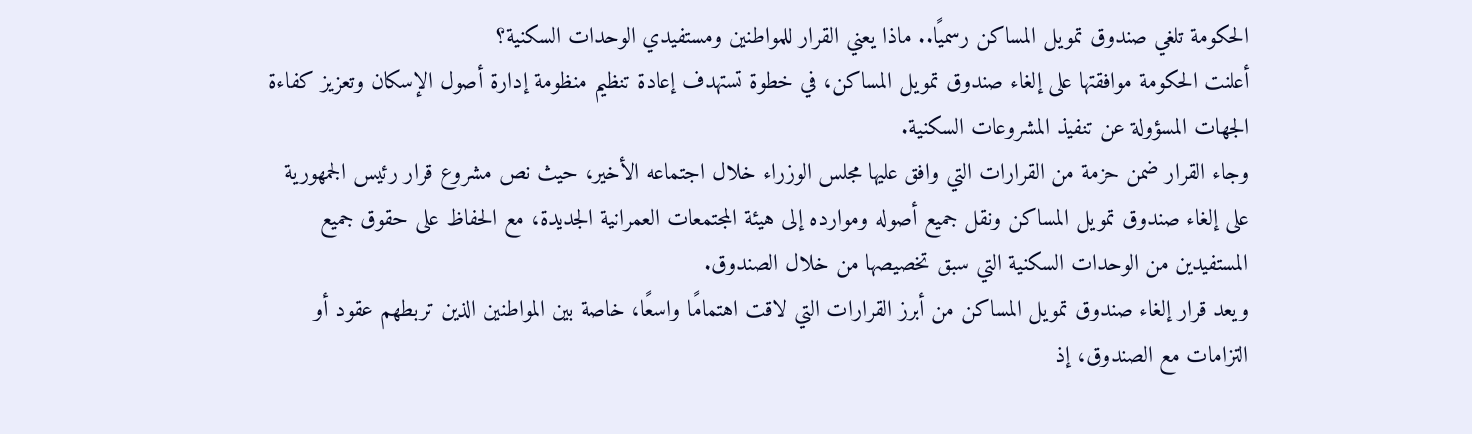الحكومة تلغي صندوق تمويل المساكن رسميًا.. ماذا يعني القرار للمواطنين ومستفيدي الوحدات السكنية؟
أعلنت الحكومة موافقتها على إلغاء صندوق تمويل المساكن، في خطوة تستهدف إعادة تنظيم منظومة إدارة أصول الإسكان وتعزيز كفاءة الجهات المسؤولة عن تنفيذ المشروعات السكنية.
وجاء القرار ضمن حزمة من القرارات التي وافق عليها مجلس الوزراء خلال اجتماعه الأخير، حيث نص مشروع قرار رئيس الجمهورية على إلغاء صندوق تمويل المساكن ونقل جميع أصوله وموارده إلى هيئة المجتمعات العمرانية الجديدة، مع الحفاظ على حقوق جميع المستفيدين من الوحدات السكنية التي سبق تخصيصها من خلال الصندوق.
ويعد قرار إلغاء صندوق تمويل المساكن من أبرز القرارات التي لاقت اهتمامًا واسعًا، خاصة بين المواطنين الذين تربطهم عقود أو التزامات مع الصندوق، إذ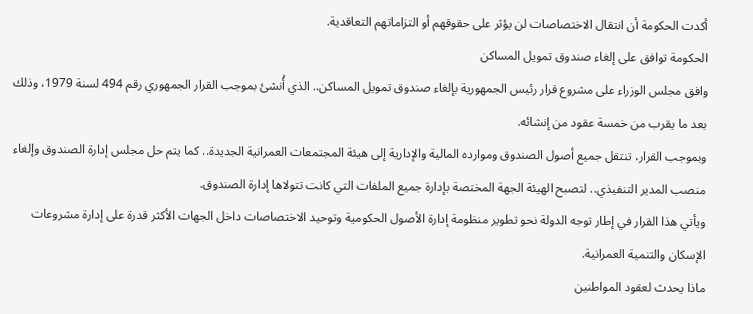أكدت الحكومة أن انتقال الاختصاصات لن يؤثر على حقوقهم أو التزاماتهم التعاقدية.
الحكومة توافق على إلغاء صندوق تمويل المساكن
وافق مجلس الوزراء على مشروع قرار رئيس الجمهورية بإلغاء صندوق تمويل المساكن.. الذي أُنشئ بموجب القرار الجمهوري رقم 494 لسنة 1979، وذلك بعد ما يقرب من خمسة عقود من إنشائه.
وبموجب القرار، تنتقل جميع أصول الصندوق وموارده المالية والإدارية إلى هيئة المجتمعات العمرانية الجديدة.. كما يتم حل مجلس إدارة الصندوق وإلغاء منصب المدير التنفيذي.. لتصبح الهيئة الجهة المختصة بإدارة جميع الملفات التي كانت تتولاها إدارة الصندوق.
ويأتي هذا القرار في إطار توجه الدولة نحو تطوير منظومة إدارة الأصول الحكومية وتوحيد الاختصاصات داخل الجهات الأكثر قدرة على إدارة مشروعات الإسكان والتنمية العمرانية.
ماذا يحدث لعقود المواطنين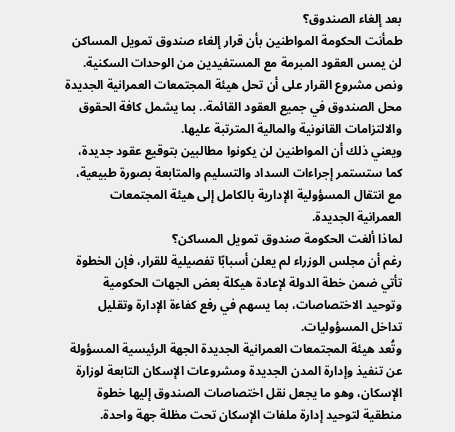بعد إلغاء الصندوق؟
طمأنت الحكومة المواطنين بأن قرار إلغاء صندوق تمويل المساكن لن يمس العقود المبرمة مع المستفيدين من الوحدات السكنية.
ونص مشروع القرار على أن تحل هيئة المجتمعات العمرانية الجديدة محل الصندوق في جميع العقود القائمة.. بما يشمل كافة الحقوق والالتزامات القانونية والمالية المترتبة عليها.
ويعني ذلك أن المواطنين لن يكونوا مطالبين بتوقيع عقود جديدة، كما ستستمر إجراءات السداد والتسليم والمتابعة بصورة طبيعية، مع انتقال المسؤولية الإدارية بالكامل إلى هيئة المجتمعات العمرانية الجديدة.
لماذا ألغت الحكومة صندوق تمويل المساكن؟
رغم أن مجلس الوزراء لم يعلن أسبابًا تفصيلية للقرار، فإن الخطوة تأتي ضمن خطة الدولة لإعادة هيكلة بعض الجهات الحكومية وتوحيد الاختصاصات، بما يسهم في رفع كفاءة الإدارة وتقليل تداخل المسؤوليات.
وتُعد هيئة المجتمعات العمرانية الجديدة الجهة الرئيسية المسؤولة عن تنفيذ وإدارة المدن الجديدة ومشروعات الإسكان التابعة لوزارة الإسكان، وهو ما يجعل نقل اختصاصات الصندوق إليها خطوة منطقية لتوحيد إدارة ملفات الإسكان تحت مظلة جهة واحدة.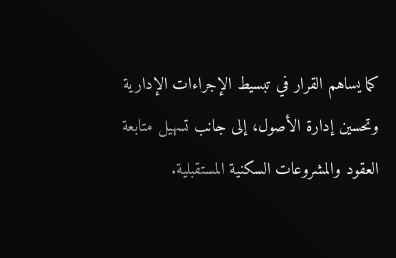كما يساهم القرار في تبسيط الإجراءات الإدارية وتحسين إدارة الأصول، إلى جانب تسهيل متابعة العقود والمشروعات السكنية المستقبلية.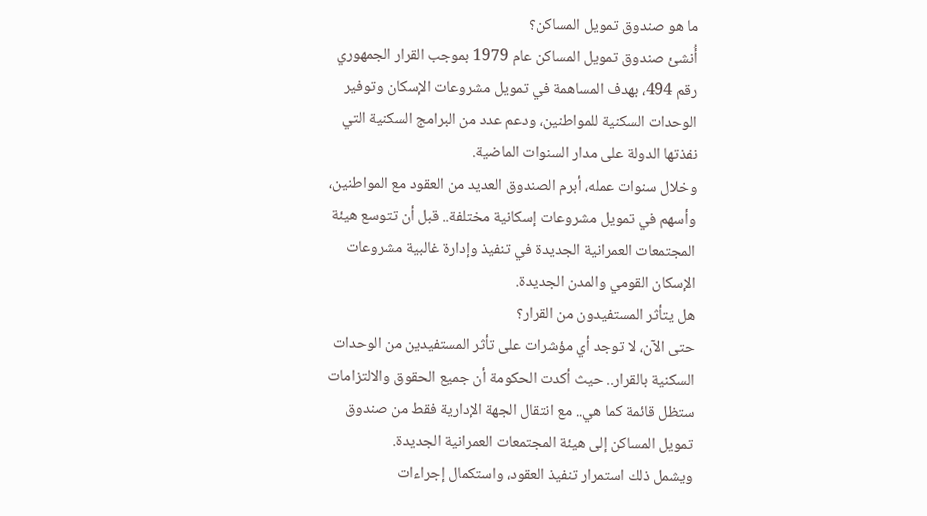ما هو صندوق تمويل المساكن؟
أُنشئ صندوق تمويل المساكن عام 1979 بموجب القرار الجمهوري رقم 494، بهدف المساهمة في تمويل مشروعات الإسكان وتوفير الوحدات السكنية للمواطنين، ودعم عدد من البرامج السكنية التي نفذتها الدولة على مدار السنوات الماضية.
وخلال سنوات عمله، أبرم الصندوق العديد من العقود مع المواطنين، وأسهم في تمويل مشروعات إسكانية مختلفة.. قبل أن تتوسع هيئة المجتمعات العمرانية الجديدة في تنفيذ وإدارة غالبية مشروعات الإسكان القومي والمدن الجديدة.
هل يتأثر المستفيدون من القرار؟
حتى الآن، لا توجد أي مؤشرات على تأثر المستفيدين من الوحدات السكنية بالقرار.. حيث أكدت الحكومة أن جميع الحقوق والالتزامات ستظل قائمة كما هي.. مع انتقال الجهة الإدارية فقط من صندوق تمويل المساكن إلى هيئة المجتمعات العمرانية الجديدة.
ويشمل ذلك استمرار تنفيذ العقود، واستكمال إجراءات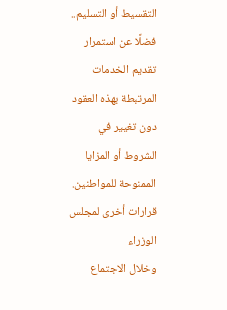التقسيط أو التسليم.. فضلًا عن استمرار تقديم الخدمات المرتبطة بهذه العقود دون تغيير في الشروط أو المزايا الممنوحة للمواطنين.
قرارات أخرى لمجلس الوزراء
وخلال الاجتماع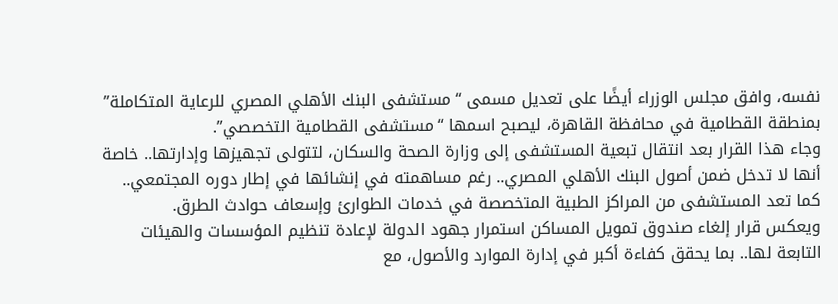نفسه، وافق مجلس الوزراء أيضًا على تعديل مسمى “مستشفى البنك الأهلي المصري للرعاية المتكاملة” بمنطقة القطامية في محافظة القاهرة، ليصبح اسمها “مستشفى القطامية التخصصي”.
وجاء هذا القرار بعد انتقال تبعية المستشفى إلى وزارة الصحة والسكان، لتتولى تجهيزها وإدارتها.. خاصة أنها لا تدخل ضمن أصول البنك الأهلي المصري.. رغم مساهمته في إنشائها في إطار دوره المجتمعي.. كما تعد المستشفى من المراكز الطبية المتخصصة في خدمات الطوارئ وإسعاف حوادث الطرق.
ويعكس قرار إلغاء صندوق تمويل المساكن استمرار جهود الدولة لإعادة تنظيم المؤسسات والهيئات التابعة لها.. بما يحقق كفاءة أكبر في إدارة الموارد والأصول، مع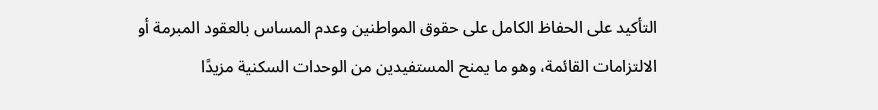التأكيد على الحفاظ الكامل على حقوق المواطنين وعدم المساس بالعقود المبرمة أو الالتزامات القائمة، وهو ما يمنح المستفيدين من الوحدات السكنية مزيدًا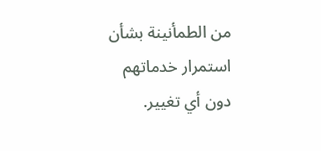من الطمأنينة بشأن استمرار خدماتهم دون أي تغيير.